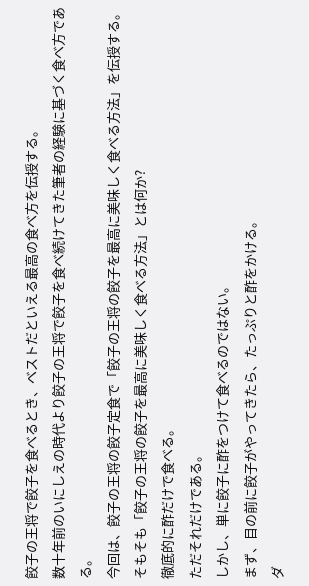餃子の王将で餃子を食べるとき、ベストだといえる最高の食べ方を伝授する。
数十年前のいにしえの時代より餃子の王将で餃子を食べ続けてきた筆者の経験に基づく食べ方である。
今回は、餃子の王将の餃子定食で「餃子の王将の餃子を最高に美味しく食べる方法」を伝授する。
そもそも「餃子の王将の餃子を最高に美味しく食べる方法」とは何か?
徹底的に酢だけで食べる。
ただそれだけである。
しかし、単に餃子に酢をつけて食べるのではない。
まず、目の前に餃子がやってきたら、たっぷりと酢をかける。
ダ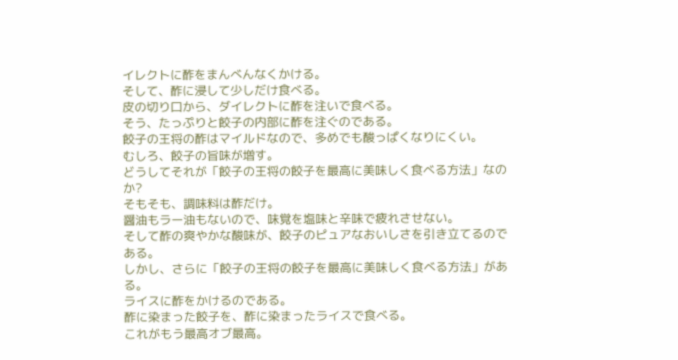イレクトに酢をまんべんなくかける。
そして、酢に浸して少しだけ食べる。
皮の切り口から、ダイレクトに酢を注いで食べる。
そう、たっぷりと餃子の内部に酢を注ぐのである。
餃子の王将の酢はマイルドなので、多めでも酸っぱくなりにくい。
むしろ、餃子の旨味が増す。
どうしてそれが「餃子の王将の餃子を最高に美味しく食べる方法」なのか?
そもそも、調味料は酢だけ。
醤油もラー油もないので、味覚を塩味と辛味で疲れさせない。
そして酢の爽やかな酸味が、餃子のピュアなおいしさを引き立てるのである。
しかし、さらに「餃子の王将の餃子を最高に美味しく食べる方法」がある。
ライスに酢をかけるのである。
酢に染まった餃子を、酢に染まったライスで食べる。
これがもう最高オブ最高。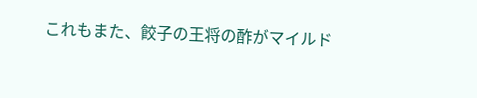これもまた、餃子の王将の酢がマイルド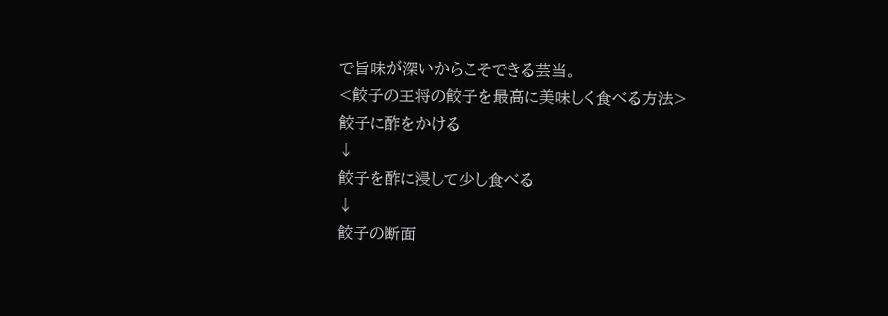で旨味が深いからこそできる芸当。
<餃子の王将の餃子を最高に美味しく食べる方法>
餃子に酢をかける
↓
餃子を酢に浸して少し食べる
↓
餃子の断面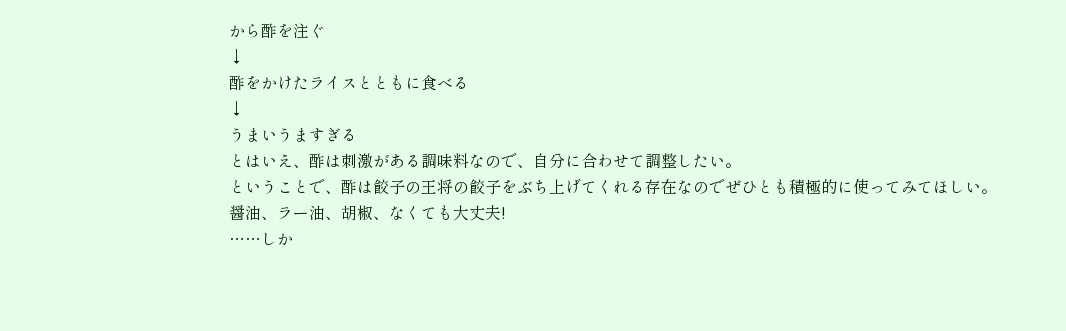から酢を注ぐ
↓
酢をかけたライスとともに食べる
↓
うまいうますぎる
とはいえ、酢は刺激がある調味料なので、自分に合わせて調整したい。
ということで、酢は餃子の王将の餃子をぶち上げてくれる存在なのでぜひとも積極的に使ってみてほしい。
醤油、ラー油、胡椒、なくても大丈夫!
……しか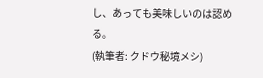し、あっても美味しいのは認める。
(執筆者: クドウ秘境メシ)